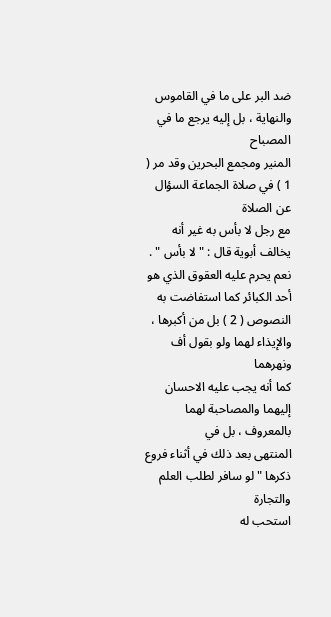ضد البر على ما في القاموس والنهاية ، بل إليه يرجع ما في المصباح
المنير ومجمع البحرين وقد مر ( 1 ) في صلاة الجماعة السؤال عن الصلاة
مع رجل لا بأس به غير أنه يخالف أبوية قال : " لا بأس " .
نعم يحرم عليه العقوق الذي هو أحد الكبائر كما استفاضت به
النصوص ( 2 ) بل من أكبرها ، والإيذاء لهما ولو بقول أف ونهرهما
كما أنه يجب عليه الاحسان إليهما والمصاحبة لهما بالمعروف ، بل في
المنتهى بعد ذلك في أثناء فروع ذكرها " لو سافر لطلب العلم والتجارة
استحب له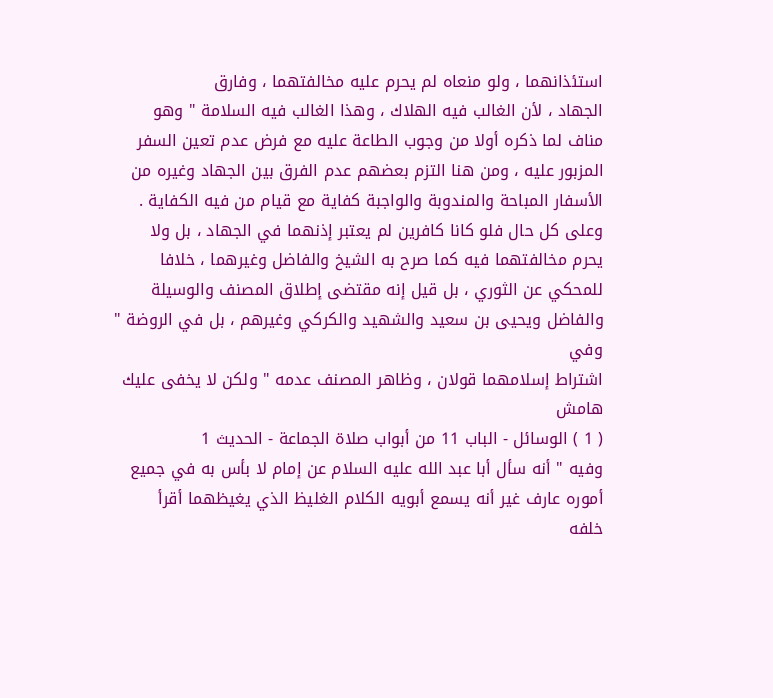استئذانهما ، ولو منعاه لم يحرم عليه مخالفتهما ، وفارق
الجهاد ، لأن الغالب فيه الهلاك ، وهذا الغالب فيه السلامة " وهو
مناف لما ذكره أولا من وجوب الطاعة عليه مع فرض عدم تعين السفر
المزبور عليه ، ومن هنا التزم بعضهم عدم الفرق بين الجهاد وغيره من
الأسفار المباحة والمندوبة والواجبة كفاية مع قيام من فيه الكفاية .
وعلى كل حال فلو كانا كافرين لم يعتبر إذنهما في الجهاد ، بل ولا
يحرم مخالفتهما فيه كما صرح به الشيخ والفاضل وغيرهما ، خلافا
للمحكي عن الثوري ، بل قيل إنه مقتضى إطلاق المصنف والوسيلة
والفاضل ويحيى بن سعيد والشهيد والكركي وغيرهم ، بل في الروضة " وفي
اشتراط إسلامهما قولان ، وظاهر المصنف عدمه " ولكن لا يخفى عليك
هامش
( 1 ) الوسائل - الباب 11 من أبواب صلاة الجماعة - الحديث 1
وفيه " أنه سأل أبا عبد الله عليه السلام عن إمام لا بأس به في جميع
أموره عارف غير أنه يسمع أبويه الكلام الغليظ الذي يغيظهما أقرأ
خلفه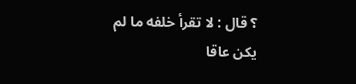؟ قال : لا تقرأ خلفه ما لم يكن عاقا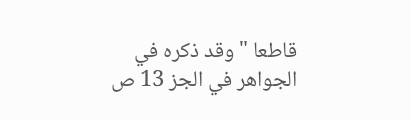قاطعا " وقد ذكره في
الجواهر في الجز 13 ص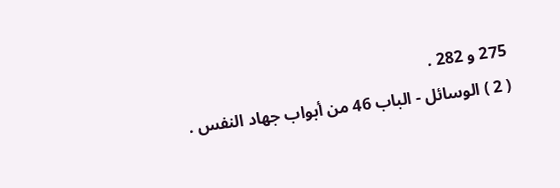275 و 282 .
( 2 ) الوسائل - الباب 46 من أبواب جهاد النفس .